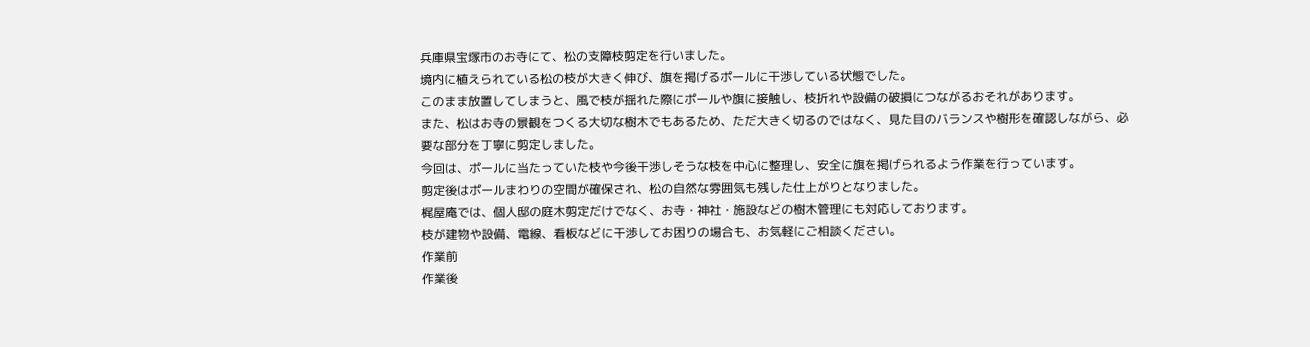兵庫県宝塚市のお寺にて、松の支障枝剪定を行いました。
境内に植えられている松の枝が大きく伸び、旗を掲げるポールに干渉している状態でした。
このまま放置してしまうと、風で枝が揺れた際にポールや旗に接触し、枝折れや設備の破損につながるおそれがあります。
また、松はお寺の景観をつくる大切な樹木でもあるため、ただ大きく切るのではなく、見た目のバランスや樹形を確認しながら、必要な部分を丁寧に剪定しました。
今回は、ポールに当たっていた枝や今後干渉しそうな枝を中心に整理し、安全に旗を掲げられるよう作業を行っています。
剪定後はポールまわりの空間が確保され、松の自然な雰囲気も残した仕上がりとなりました。
梶屋庵では、個人邸の庭木剪定だけでなく、お寺・神社・施設などの樹木管理にも対応しております。
枝が建物や設備、電線、看板などに干渉してお困りの場合も、お気軽にご相談ください。
作業前
作業後